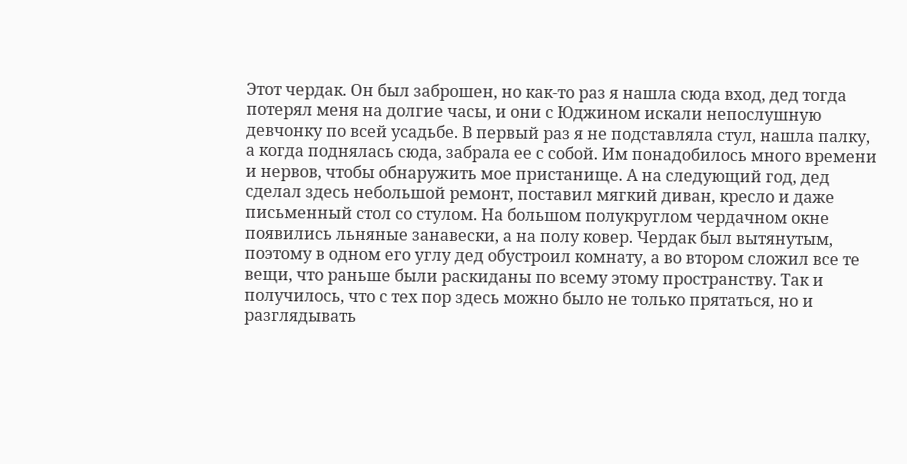Этот чердак. Он был заброшен, но как-то раз я нашла сюда вход, дед тогда потерял меня на долгие часы, и они с Юджином искали непослушную девчонку по всей усадьбе. В первый раз я не подставляла стул, нашла палку, а когда поднялась сюда, забрала ее с собой. Им понадобилось много времени и нервов, чтобы обнаружить мое пристанище. А на следующий год, дед сделал здесь небольшой ремонт, поставил мягкий диван, кресло и даже письменный стол со стулом. На большом полукруглом чердачном окне появились льняные занавески, а на полу ковер. Чердак был вытянутым, поэтому в одном его углу дед обустроил комнату, а во втором сложил все те вещи, что раньше были раскиданы по всему этому пространству. Так и получилось, что с тех пор здесь можно было не только прятаться, но и разглядывать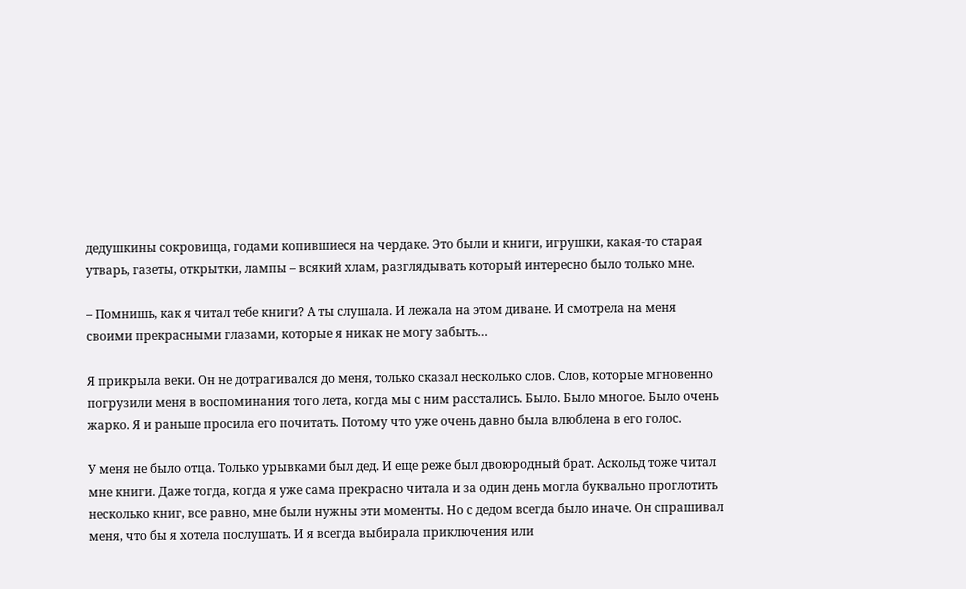дедушкины сокровища, годами копившиеся на чердаке. Это были и книги, игрушки, какая-то старая утварь, газеты, открытки, лампы – всякий хлам, разглядывать который интересно было только мне.

– Помнишь, как я читал тебе книги? А ты слушала. И лежала на этом диване. И смотрела на меня своими прекрасными глазами, которые я никак не могу забыть…

Я прикрыла веки. Он не дотрагивался до меня, только сказал несколько слов. Слов, которые мгновенно погрузили меня в воспоминания того лета, когда мы с ним расстались. Было. Было многое. Было очень жарко. Я и раньше просила его почитать. Потому что уже очень давно была влюблена в его голос.

У меня не было отца. Только урывками был дед. И еще реже был двоюродный брат. Аскольд тоже читал мне книги. Даже тогда, когда я уже сама прекрасно читала и за один день могла буквально проглотить несколько книг, все равно, мне были нужны эти моменты. Но с дедом всегда было иначе. Он спрашивал меня, что бы я хотела послушать. И я всегда выбирала приключения или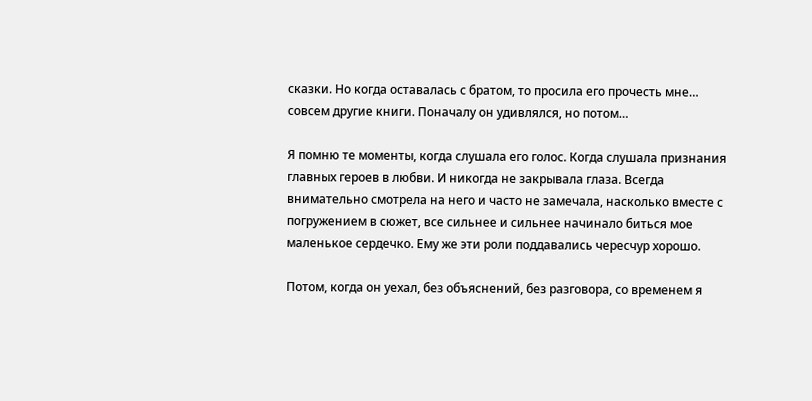сказки. Но когда оставалась с братом, то просила его прочесть мне… совсем другие книги. Поначалу он удивлялся, но потом…

Я помню те моменты, когда слушала его голос. Когда слушала признания главных героев в любви. И никогда не закрывала глаза. Всегда внимательно смотрела на него и часто не замечала, насколько вместе с погружением в сюжет, все сильнее и сильнее начинало биться мое маленькое сердечко. Ему же эти роли поддавались чересчур хорошо.

Потом, когда он уехал, без объяснений, без разговора, со временем я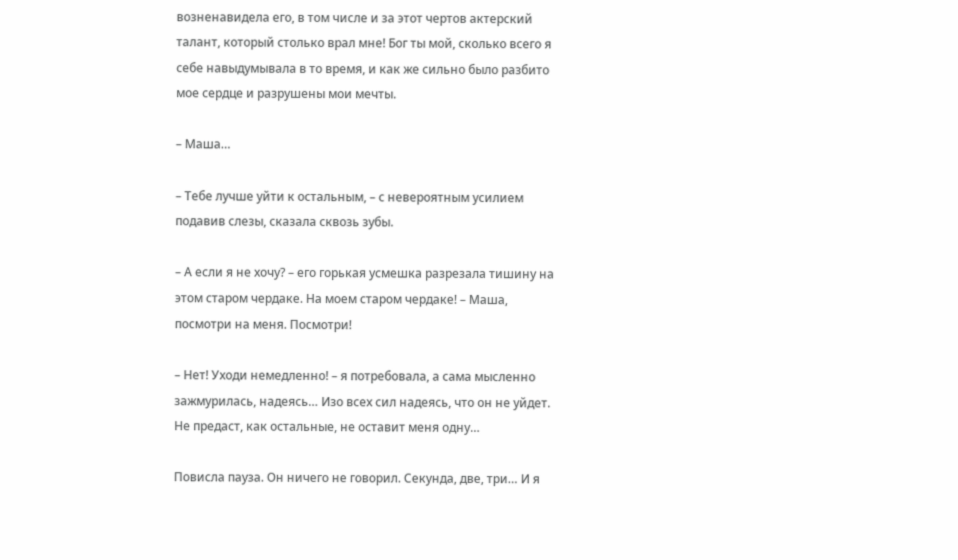возненавидела его, в том числе и за этот чертов актерский талант, который столько врал мне! Бог ты мой, сколько всего я себе навыдумывала в то время, и как же сильно было разбито мое сердце и разрушены мои мечты.

– Маша…

– Тебе лучше уйти к остальным, – с невероятным усилием подавив слезы, сказала сквозь зубы.

– А если я не хочу? – его горькая усмешка разрезала тишину на этом старом чердаке. На моем старом чердаке! – Маша, посмотри на меня. Посмотри!

– Нет! Уходи немедленно! – я потребовала, а сама мысленно зажмурилась, надеясь… Изо всех сил надеясь, что он не уйдет. Не предаст, как остальные, не оставит меня одну…

Повисла пауза. Он ничего не говорил. Секунда, две, три… И я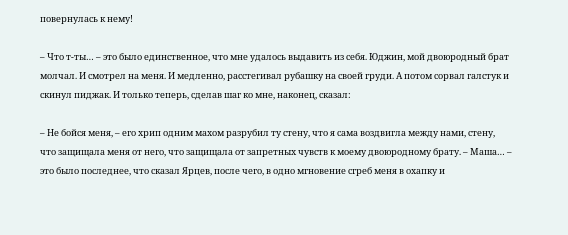повернулась к нему!

– Что т-ты… – это было единственное, что мне удалось выдавить из себя. Юджин, мой двоюродный брат молчал. И смотрел на меня. И медленно, расстегивал рубашку на своей груди. А потом сорвал галстук и скинул пиджак. И только теперь, сделав шаг ко мне, наконец, сказал:

– Не бойся меня, – его хрип одним махом разрубил ту стену, что я сама воздвигла между нами, стену, что защищала меня от него, что защищала от запретных чувств к моему двоюродному брату. – Маша… – это было последнее, что сказал Ярцев, после чего, в одно мгновение сгреб меня в охапку и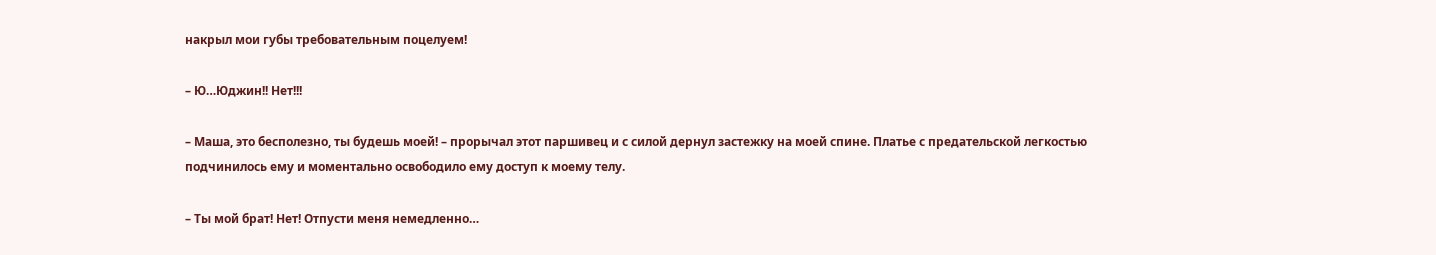накрыл мои губы требовательным поцелуем!

– Ю…Юджин!! Нет!!!

– Маша, это бесполезно, ты будешь моей! – прорычал этот паршивец и с силой дернул застежку на моей спине. Платье с предательской легкостью подчинилось ему и моментально освободило ему доступ к моему телу.

– Ты мой брат! Нет! Отпусти меня немедленно…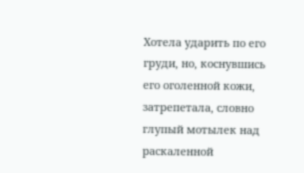Хотела ударить по его груди, но, коснувшись его оголенной кожи, затрепетала, словно глупый мотылек над раскаленной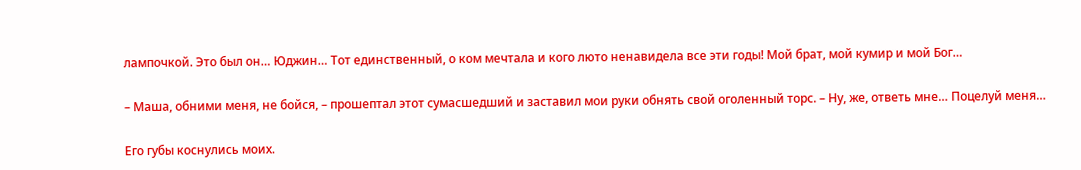лампочкой. Это был он… Юджин… Тот единственный, о ком мечтала и кого люто ненавидела все эти годы! Мой брат, мой кумир и мой Бог…

– Маша, обними меня, не бойся, – прошептал этот сумасшедший и заставил мои руки обнять свой оголенный торс. – Ну, же, ответь мне… Поцелуй меня…

Его губы коснулись моих.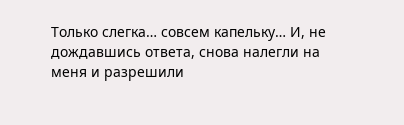Только слегка… совсем капельку… И, не дождавшись ответа, снова налегли на меня и разрешили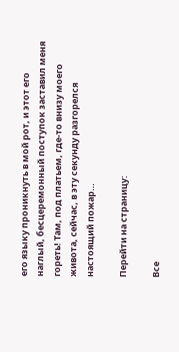его языку проникнуть в мой рот, и этот его наглый, бесцеремонный поступок заставил меня гореть! Там, под платьем, где-то внизу моего живота, сейчас, в эту секунду разгорелся настоящий пожар…

Перейти на страницу:

Все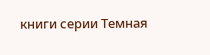книги серии Темная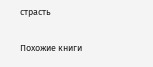страсть

Похожие книги